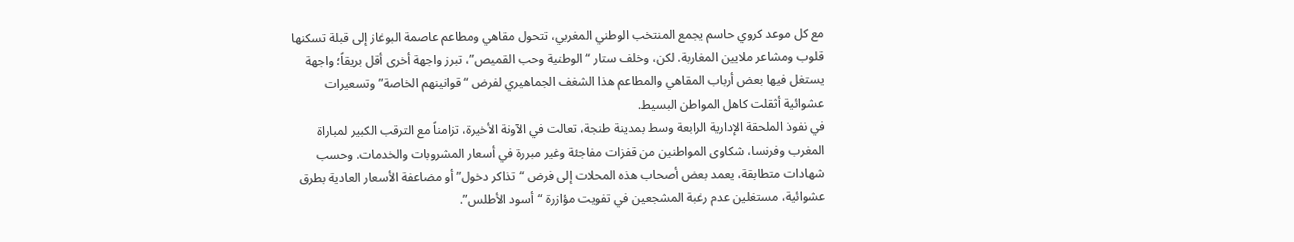مع كل موعد كروي حاسم يجمع المنتخب الوطني المغربي، تتحول مقاهي ومطاعم عاصمة البوغاز إلى قبلة تسكنها قلوب ومشاعر ملايين المغاربة. لكن، وخلف ستار “الوطنية وحب القميص”، تبرز واجهة أخرى أقل بريقاً؛ واجهة يستغل فيها بعض أرباب المقاهي والمطاعم هذا الشغف الجماهيري لفرض “قوانينهم الخاصة” وتسعيرات عشوائية أثقلت كاهل المواطن البسيط.
في نفوذ الملحقة الإدارية الرابعة وسط بمدينة طنجة، تعالت في الآونة الأخيرة، تزامناً مع الترقب الكبير لمباراة المغرب وفرنسا، شكاوى المواطنين من قفزات مفاجئة وغير مبررة في أسعار المشروبات والخدمات. وحسب شهادات متطابقة، يعمد بعض أصحاب هذه المحلات إلى فرض “تذاكر دخول” أو مضاعفة الأسعار العادية بطرق عشوائية، مستغلين عدم رغبة المشجعين في تفويت مؤازرة “أسود الأطلس”.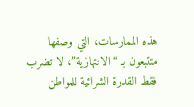هذه الممارسات، التي وصفها متتبعون بـ “الانتهازية”، لا تضرب فقط القدرة الشرائية للمواطن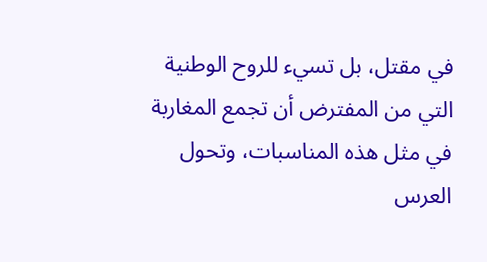في مقتل، بل تسيء للروح الوطنية التي من المفترض أن تجمع المغاربة في مثل هذه المناسبات، وتحول العرس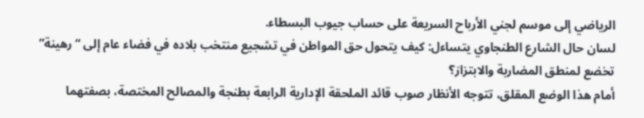الرياضي إلى موسم لجني الأرباح السريعة على حساب جيوب البسطاء.
لسان حال الشارع الطنجاوي يتساءل: كيف يتحول حق المواطن في تشجيع منتخب بلاده في فضاء عام إلى “رهينة” تخضع لمنطق المضاربة والابتزاز؟
أمام هذا الوضع المقلق، تتوجه الأنظار صوب قائد الملحقة الإدارية الرابعة بطنجة والمصالح المختصة، بصفتهما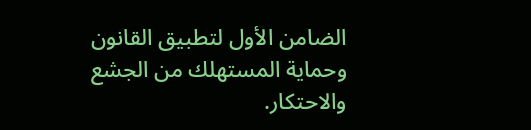الضامن الأول لتطبيق القانون وحماية المستهلك من الجشع والاحتكار.